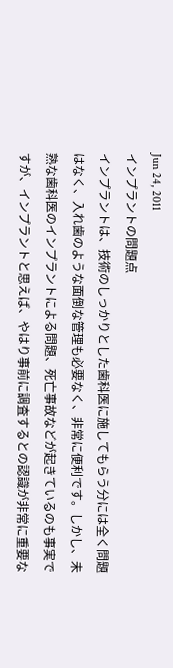Jun 24, 2011
インプラントの問題点
インプラントは、技術のしっかりとした歯科医に施してもらう分には全く問題はなく、入れ歯のような面倒な管理も必要なく、非常に便利です。しかし、未熟な歯科医のインプラントによる問題、死亡事故などが起きているのも事実ですが、インプラントと思えば、やはり事前に調査するとの認識が非常に重要な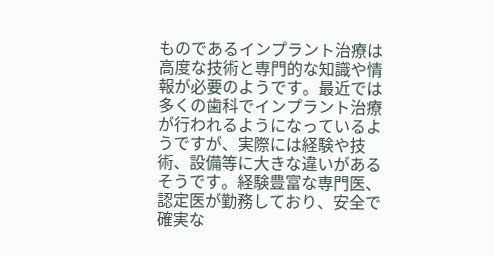ものであるインプラント治療は高度な技術と専門的な知識や情報が必要のようです。最近では多くの歯科でインプラント治療が行われるようになっているようですが、実際には経験や技術、設備等に大きな違いがあるそうです。経験豊富な専門医、認定医が勤務しており、安全で確実な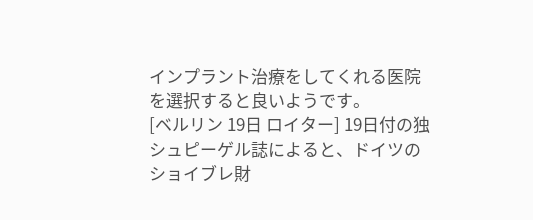インプラント治療をしてくれる医院を選択すると良いようです。
[ベルリン 19日 ロイター] 19日付の独シュピーゲル誌によると、ドイツのショイブレ財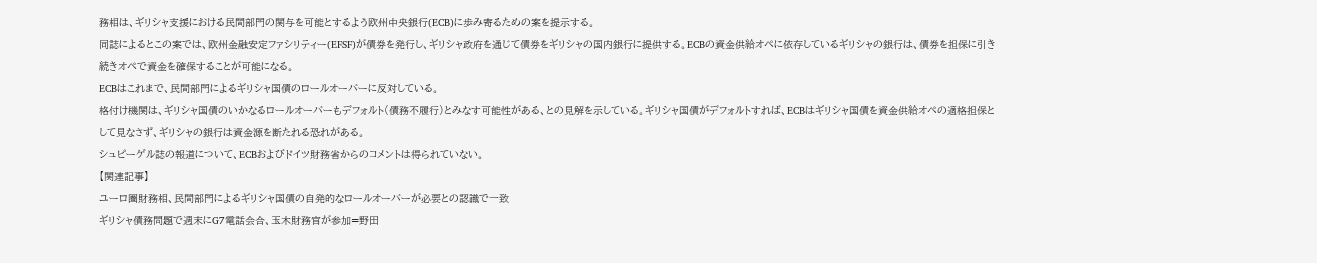務相は、ギリシャ支援における民間部門の関与を可能とするよう欧州中央銀行(ECB)に歩み寄るための案を提示する。
同誌によるとこの案では、欧州金融安定ファシリティー(EFSF)が債券を発行し、ギリシャ政府を通じて債券をギリシャの国内銀行に提供する。ECBの資金供給オペに依存しているギリシャの銀行は、債券を担保に引き続きオペで資金を確保することが可能になる。
ECBはこれまで、民間部門によるギリシャ国債のロールオーバーに反対している。
格付け機関は、ギリシャ国債のいかなるロールオーバーもデフォルト(債務不履行)とみなす可能性がある、との見解を示している。ギリシャ国債がデフォルトすれば、ECBはギリシャ国債を資金供給オペの適格担保として見なさず、ギリシャの銀行は資金源を断たれる恐れがある。
シュピーゲル誌の報道について、ECBおよびドイツ財務省からのコメントは得られていない。
【関連記事】
ユーロ圏財務相、民間部門によるギリシャ国債の自発的なロールオーバーが必要との認識で一致
ギリシャ債務問題で週末にG7電話会合、玉木財務官が参加=野田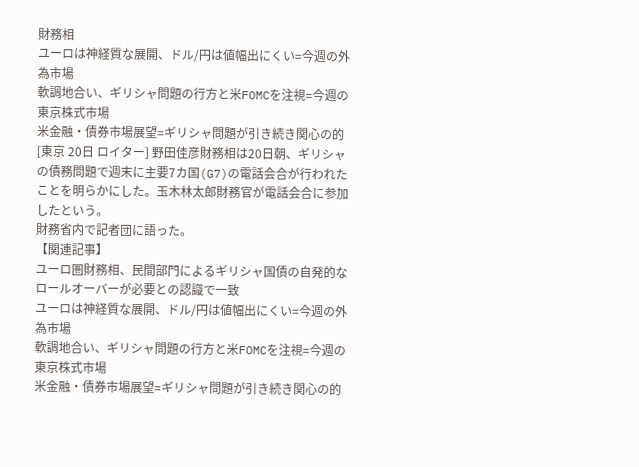財務相
ユーロは神経質な展開、ドル/円は値幅出にくい=今週の外為市場
軟調地合い、ギリシャ問題の行方と米FOMCを注視=今週の東京株式市場
米金融・債券市場展望=ギリシャ問題が引き続き関心の的
[東京 20日 ロイター] 野田佳彦財務相は20日朝、ギリシャの債務問題で週末に主要7カ国(G7)の電話会合が行われたことを明らかにした。玉木林太郎財務官が電話会合に参加したという。
財務省内で記者団に語った。
【関連記事】
ユーロ圏財務相、民間部門によるギリシャ国債の自発的なロールオーバーが必要との認識で一致
ユーロは神経質な展開、ドル/円は値幅出にくい=今週の外為市場
軟調地合い、ギリシャ問題の行方と米FOMCを注視=今週の東京株式市場
米金融・債券市場展望=ギリシャ問題が引き続き関心の的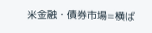米金融・債券市場=横ば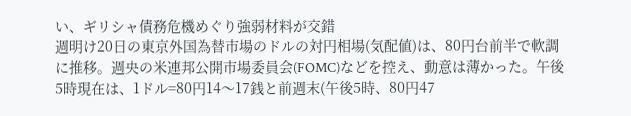い、ギリシャ債務危機めぐり強弱材料が交錯
週明け20日の東京外国為替市場のドルの対円相場(気配値)は、80円台前半で軟調に推移。週央の米連邦公開市場委員会(FOMC)などを控え、動意は薄かった。午後5時現在は、1ドル=80円14〜17銭と前週末(午後5時、80円47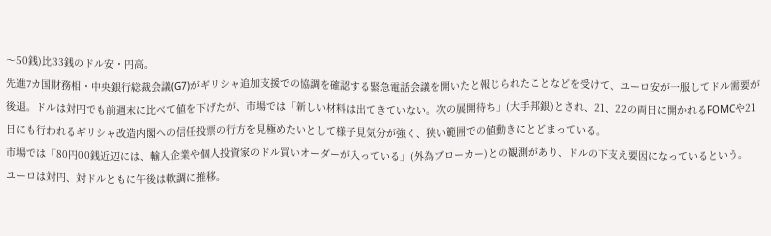〜50銭)比33銭のドル安・円高。
先進7カ国財務相・中央銀行総裁会議(G7)がギリシャ追加支援での協調を確認する緊急電話会議を開いたと報じられたことなどを受けて、ユーロ安が一服してドル需要が後退。ドルは対円でも前週末に比べて値を下げたが、市場では「新しい材料は出てきていない。次の展開待ち」(大手邦銀)とされ、21、22の両日に開かれるFOMCや21日にも行われるギリシャ改造内閣への信任投票の行方を見極めたいとして様子見気分が強く、狭い範囲での値動きにとどまっている。
市場では「80円00銭近辺には、輸入企業や個人投資家のドル買いオーダーが入っている」(外為ブローカー)との観測があり、ドルの下支え要因になっているという。
ユーロは対円、対ドルともに午後は軟調に推移。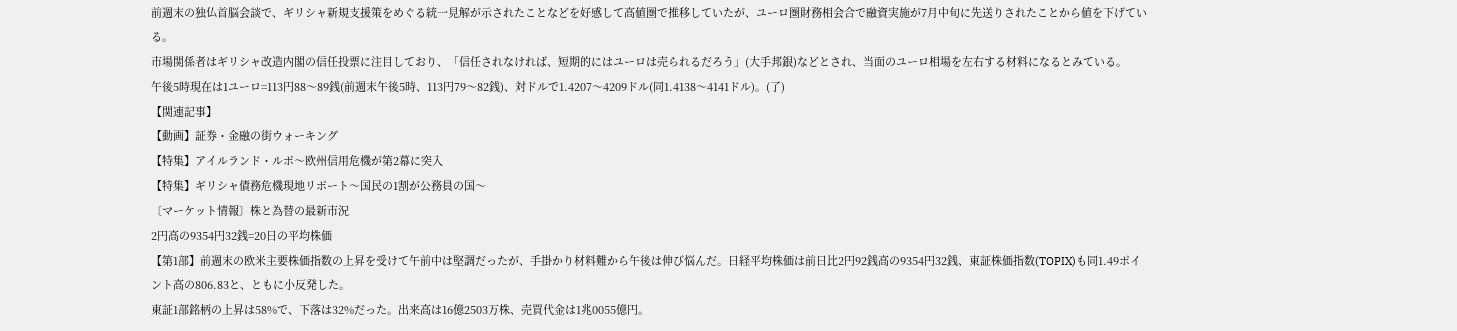前週末の独仏首脳会談で、ギリシャ新規支援策をめぐる統一見解が示されたことなどを好感して高値圏で推移していたが、ユーロ圏財務相会合で融資実施が7月中旬に先送りされたことから値を下げている。
市場関係者はギリシャ改造内閣の信任投票に注目しており、「信任されなければ、短期的にはユーロは売られるだろう」(大手邦銀)などとされ、当面のユーロ相場を左右する材料になるとみている。
午後5時現在は1ユーロ=113円88〜89銭(前週末午後5時、113円79〜82銭)、対ドルで1.4207〜4209ドル(同1.4138〜4141ドル)。(了)
【関連記事】
【動画】証券・金融の街ウォーキング
【特集】アイルランド・ルポ〜欧州信用危機が第2幕に突入
【特集】ギリシャ債務危機現地リポート〜国民の1割が公務員の国〜
〔マーケット情報〕株と為替の最新市況
2円高の9354円32銭=20日の平均株価
【第1部】前週末の欧米主要株価指数の上昇を受けて午前中は堅調だったが、手掛かり材料難から午後は伸び悩んだ。日経平均株価は前日比2円92銭高の9354円32銭、東証株価指数(TOPIX)も同1.49ポイント高の806.83と、ともに小反発した。
東証1部銘柄の上昇は58%で、下落は32%だった。出来高は16億2503万株、売買代金は1兆0055億円。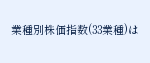業種別株価指数(33業種)は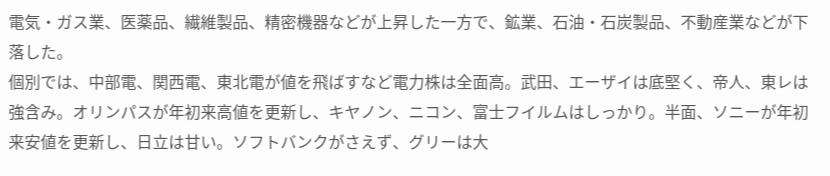電気・ガス業、医薬品、繊維製品、精密機器などが上昇した一方で、鉱業、石油・石炭製品、不動産業などが下落した。
個別では、中部電、関西電、東北電が値を飛ばすなど電力株は全面高。武田、エーザイは底堅く、帝人、東レは強含み。オリンパスが年初来高値を更新し、キヤノン、ニコン、富士フイルムはしっかり。半面、ソニーが年初来安値を更新し、日立は甘い。ソフトバンクがさえず、グリーは大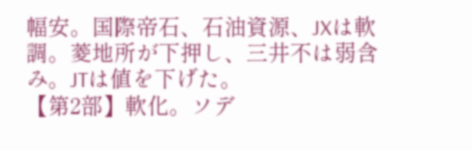幅安。国際帝石、石油資源、JXは軟調。菱地所が下押し、三井不は弱含み。JTは値を下げた。
【第2部】軟化。ソデ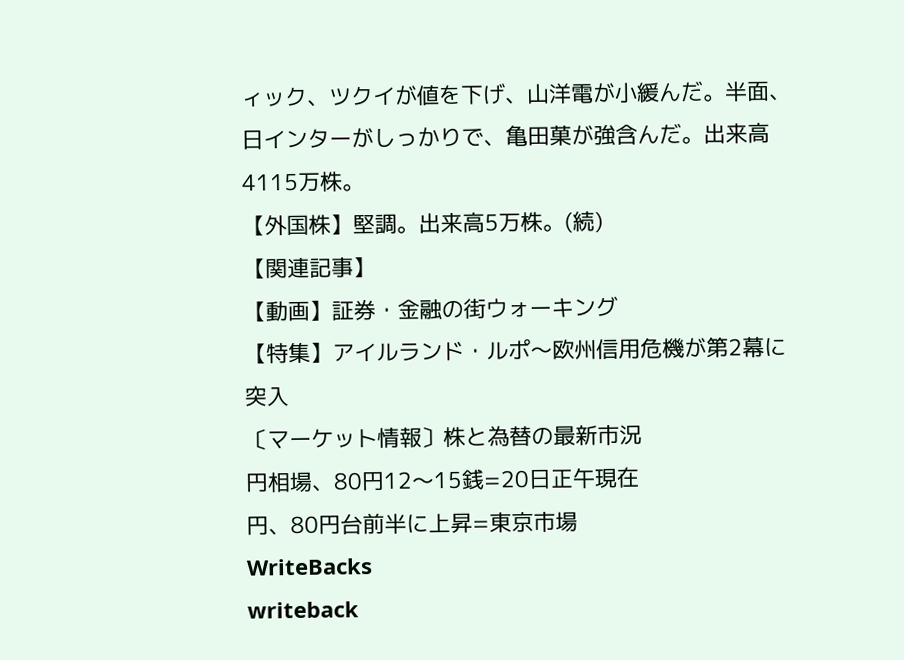ィック、ツクイが値を下げ、山洋電が小緩んだ。半面、日インターがしっかりで、亀田菓が強含んだ。出来高4115万株。
【外国株】堅調。出来高5万株。(続)
【関連記事】
【動画】証券・金融の街ウォーキング
【特集】アイルランド・ルポ〜欧州信用危機が第2幕に突入
〔マーケット情報〕株と為替の最新市況
円相場、80円12〜15銭=20日正午現在
円、80円台前半に上昇=東京市場
WriteBacks
writeback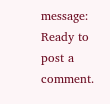message: Ready to post a comment.